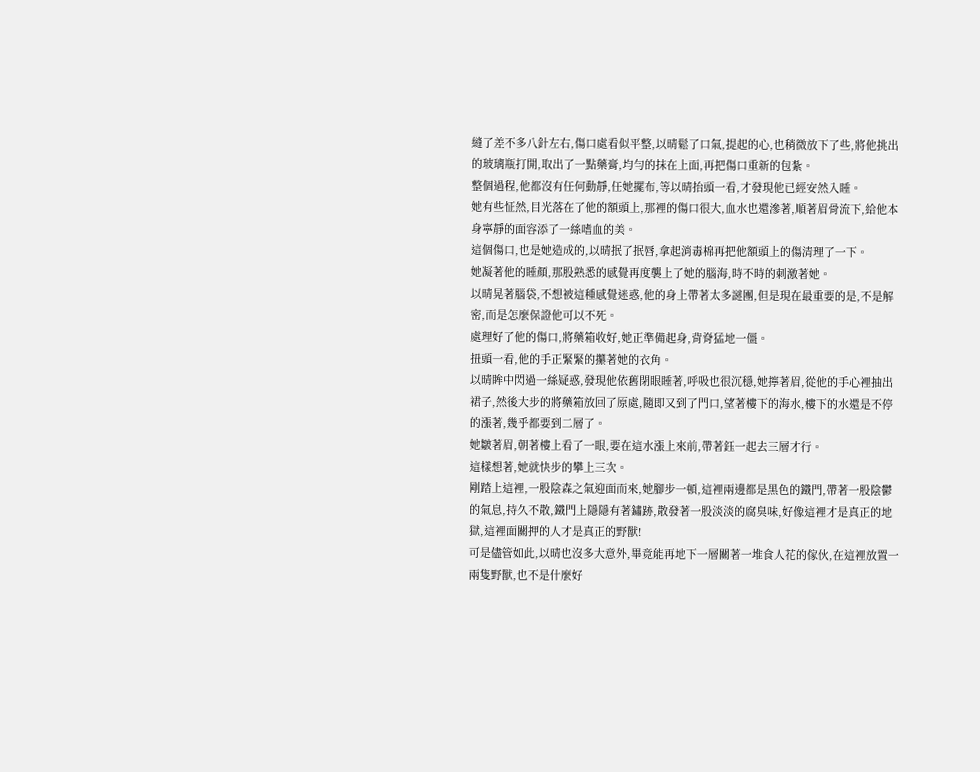縫了差不多八針左右,傷口處看似平整,以晴鬆了口氣,提起的心,也稍微放下了些,將他挑出的玻璃瓶打開,取出了一點藥膏,均勻的抹在上面,再把傷口重新的包紮。
整個過程,他都沒有任何動靜,任她擺布,等以晴抬頭一看,才發現他已經安然入睡。
她有些怔然,目光落在了他的額頭上,那裡的傷口很大,血水也還滲著,順著眉骨流下,給他本身寧靜的面容添了一絲嗜血的美。
這個傷口,也是她造成的,以晴抿了抿唇,拿起消毒棉再把他額頭上的傷清理了一下。
她凝著他的睡顏,那股熟悉的感覺再度襲上了她的腦海,時不時的刺激著她。
以晴晃著腦袋,不想被這種感覺迷惑,他的身上帶著太多謎團,但是現在最重要的是,不是解密,而是怎麼保證他可以不死。
處理好了他的傷口,將藥箱收好,她正準備起身,背脊猛地一僵。
扭頭一看,他的手正緊緊的攥著她的衣角。
以晴眸中閃過一絲疑惑,發現他依舊閉眼睡著,呼吸也很沉穩,她擰著眉,從他的手心裡抽出裙子,然後大步的將藥箱放回了原處,隨即又到了門口,望著樓下的海水,樓下的水還是不停的漲著,幾乎都要到二層了。
她皺著眉,朝著樓上看了一眼,要在這水漲上來前,帶著鈺一起去三層才行。
這樣想著,她就快步的攀上三次。
剛踏上這裡,一股陰森之氣迎面而來,她腳步一頓,這裡兩邊都是黑色的鐵門,帶著一股陰鬱的氣息,持久不散,鐵門上隱隱有著鏽跡,散發著一股淡淡的腐臭味,好像這裡才是真正的地獄,這裡面關押的人才是真正的野獸!
可是儘管如此,以晴也沒多大意外,畢竟能再地下一層關著一堆食人花的傢伙,在這裡放置一兩隻野獸,也不是什麼好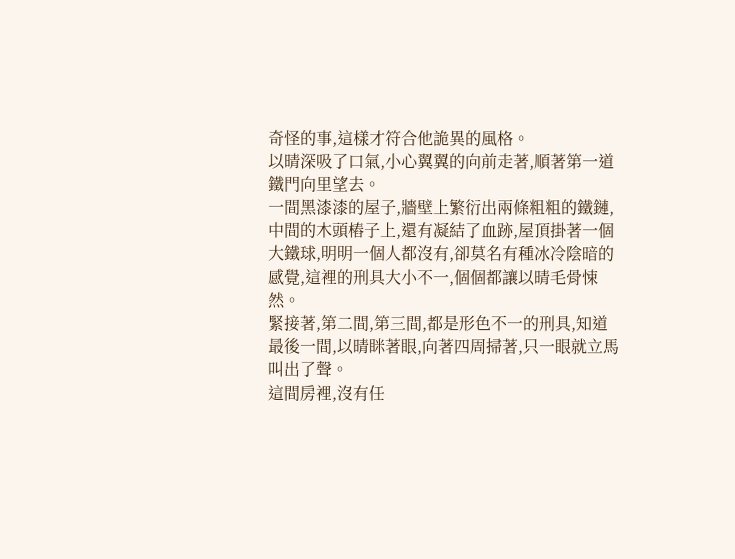奇怪的事,這樣才符合他詭異的風格。
以晴深吸了口氣,小心翼翼的向前走著,順著第一道鐵門向里望去。
一間黑漆漆的屋子,牆壁上繁衍出兩條粗粗的鐵鏈,中間的木頭樁子上,還有凝結了血跡,屋頂掛著一個大鐵球,明明一個人都沒有,卻莫名有種冰冷陰暗的感覺,這裡的刑具大小不一,個個都讓以晴毛骨悚然。
緊接著,第二間,第三間,都是形色不一的刑具,知道最後一間,以晴眯著眼,向著四周掃著,只一眼就立馬叫出了聲。
這間房裡,沒有任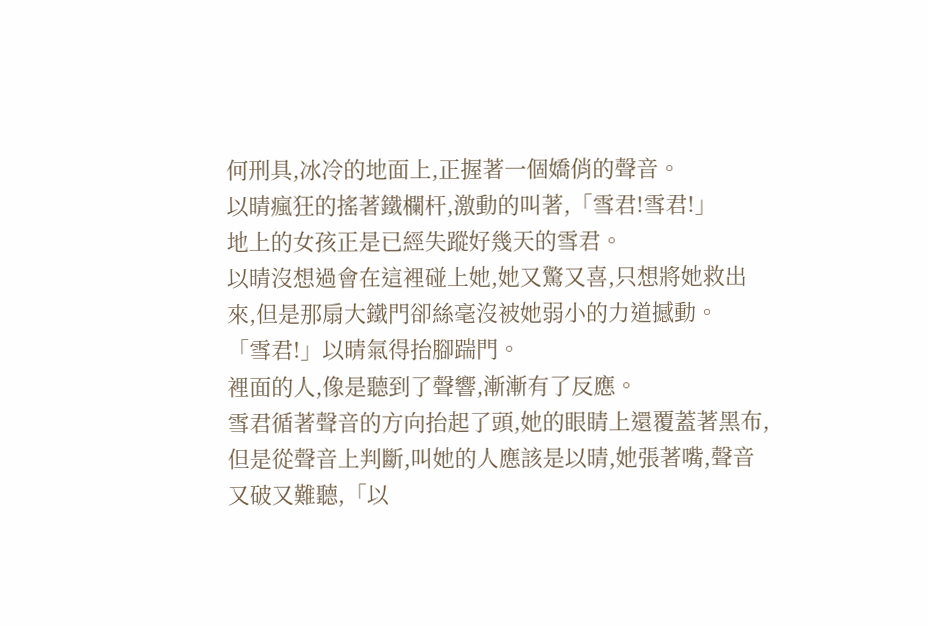何刑具,冰冷的地面上,正握著一個嬌俏的聲音。
以晴瘋狂的搖著鐵欄杆,激動的叫著,「雪君!雪君!」
地上的女孩正是已經失蹤好幾天的雪君。
以晴沒想過會在這裡碰上她,她又驚又喜,只想將她救出來,但是那扇大鐵門卻絲毫沒被她弱小的力道撼動。
「雪君!」以晴氣得抬腳踹門。
裡面的人,像是聽到了聲響,漸漸有了反應。
雪君循著聲音的方向抬起了頭,她的眼睛上還覆蓋著黑布,但是從聲音上判斷,叫她的人應該是以晴,她張著嘴,聲音又破又難聽,「以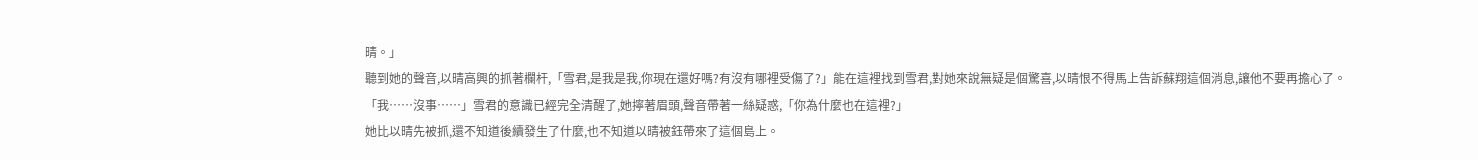晴。」
聽到她的聲音,以晴高興的抓著欄杆,「雪君,是我是我,你現在還好嗎?有沒有哪裡受傷了?」能在這裡找到雪君,對她來說無疑是個驚喜,以晴恨不得馬上告訴蘇翔這個消息,讓他不要再擔心了。
「我……沒事……」雪君的意識已經完全清醒了,她擰著眉頭,聲音帶著一絲疑惑,「你為什麼也在這裡?」
她比以晴先被抓,還不知道後續發生了什麼,也不知道以晴被鈺帶來了這個島上。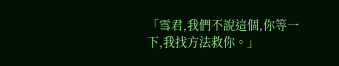「雪君,我們不說這個,你等一下,我找方法救你。」